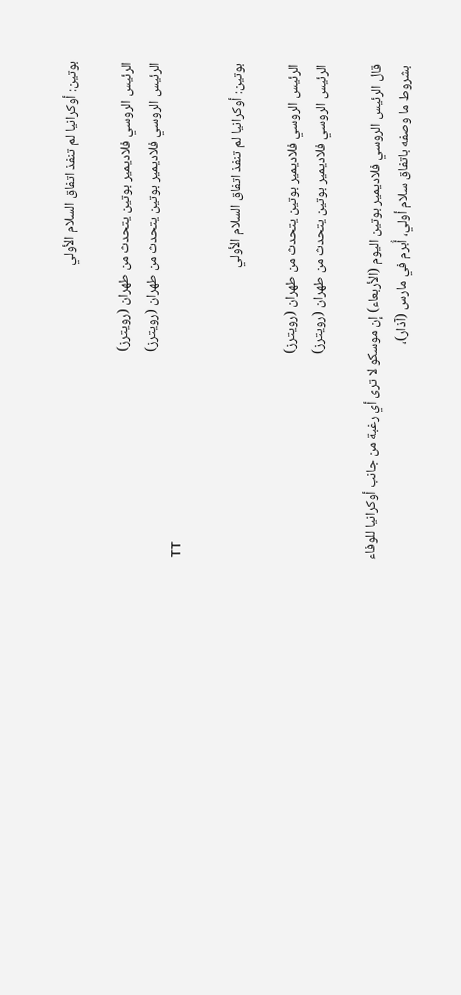بوتين: أوكرانيا لم تنفذ اتفاق السلام الأولي

الرئيس الروسي فلاديمير بوتين يتحدث من طهران (رويترز)
الرئيس الروسي فلاديمير بوتين يتحدث من طهران (رويترز)
TT

بوتين: أوكرانيا لم تنفذ اتفاق السلام الأولي

الرئيس الروسي فلاديمير بوتين يتحدث من طهران (رويترز)
الرئيس الروسي فلاديمير بوتين يتحدث من طهران (رويترز)

قال الرئيس الروسي فلاديمير بوتين اليوم (الأربعاء) إن موسكو لا ترى أي رغبة من جانب أوكرانيا للوفاء بشروط ما وصفه باتفاق سلام أولي، أُبرم في مارس (آذار)،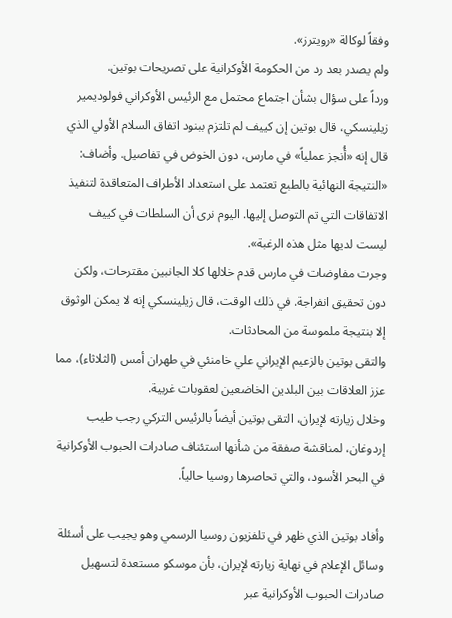وفقاً لوكالة «رويترز».
ولم يصدر بعد رد من الحكومة الأوكرانية على تصريحات بوتين.
ورداً على سؤال بشأن اجتماع محتمل مع الرئيس الأوكراني فولوديمير زيلينسكي، قال بوتين إن كييف لم تلتزم ببنود اتفاق السلام الأولي الذي قال إنه «أُنجز عملياً» في مارس، دون الخوض في تفاصيل. وأضاف: «النتيجة النهائية بالطبع تعتمد على استعداد الأطراف المتعاقدة لتنفيذ الاتفاقات التي تم التوصل إليها. اليوم نرى أن السلطات في كييف ليست لديها مثل هذه الرغبة».
وجرت مفاوضات في مارس قدم خلالها كلا الجانبين مقترحات، ولكن دون تحقيق انفراجة. في ذلك الوقت، قال زيلينسكي إنه لا يمكن الوثوق إلا بنتيجة ملموسة من المحادثات.
والتقى بوتين بالزعيم الإيراني علي خامنئي في طهران أمس (الثلاثاء)، مما عزز العلاقات بين البلدين الخاضعين لعقوبات غربية.
وخلال زيارته لإيران، التقى بوتين أيضاً بالرئيس التركي رجب طيب إردوغان، لمناقشة صفقة من شأنها استئناف صادرات الحبوب الأوكرانية في البحر الأسود، والتي تحاصرها روسيا حالياً.

وأفاد بوتين الذي ظهر في تلفزيون روسيا الرسمي وهو يجيب على أسئلة وسائل الإعلام في نهاية زيارته لإيران، بأن موسكو مستعدة لتسهيل صادرات الحبوب الأوكرانية عبر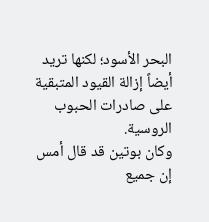البحر الأسود؛ لكنها تريد أيضاً إزالة القيود المتبقية على صادرات الحبوب الروسية.
وكان بوتين قد قال أمس إن جميع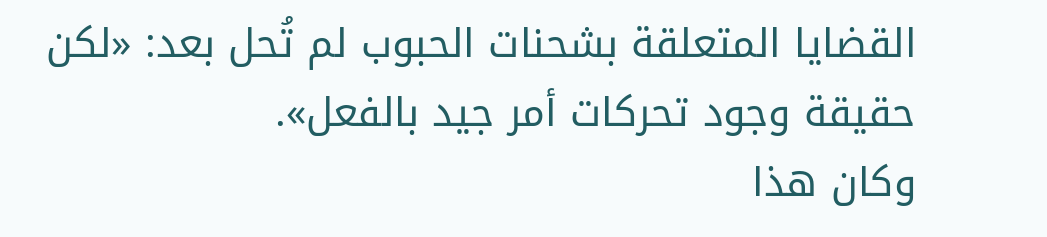القضايا المتعلقة بشحنات الحبوب لم تُحل بعد: «لكن حقيقة وجود تحركات أمر جيد بالفعل».
وكان هذا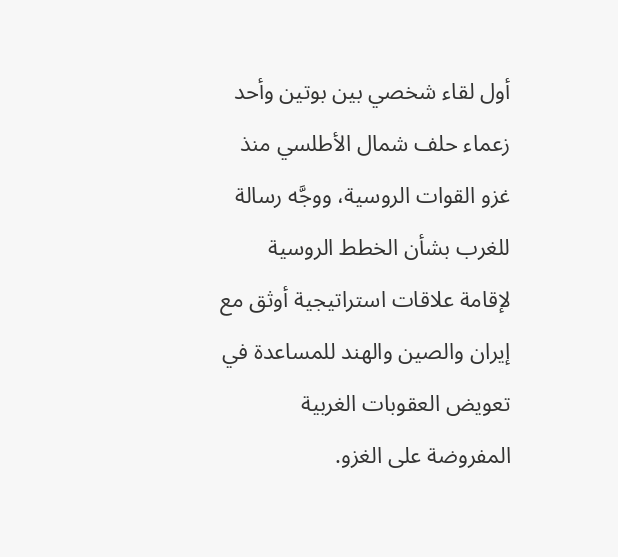أول لقاء شخصي بين بوتين وأحد زعماء حلف شمال الأطلسي منذ غزو القوات الروسية، ووجَّه رسالة للغرب بشأن الخطط الروسية لإقامة علاقات استراتيجية أوثق مع إيران والصين والهند للمساعدة في تعويض العقوبات الغربية المفروضة على الغزو.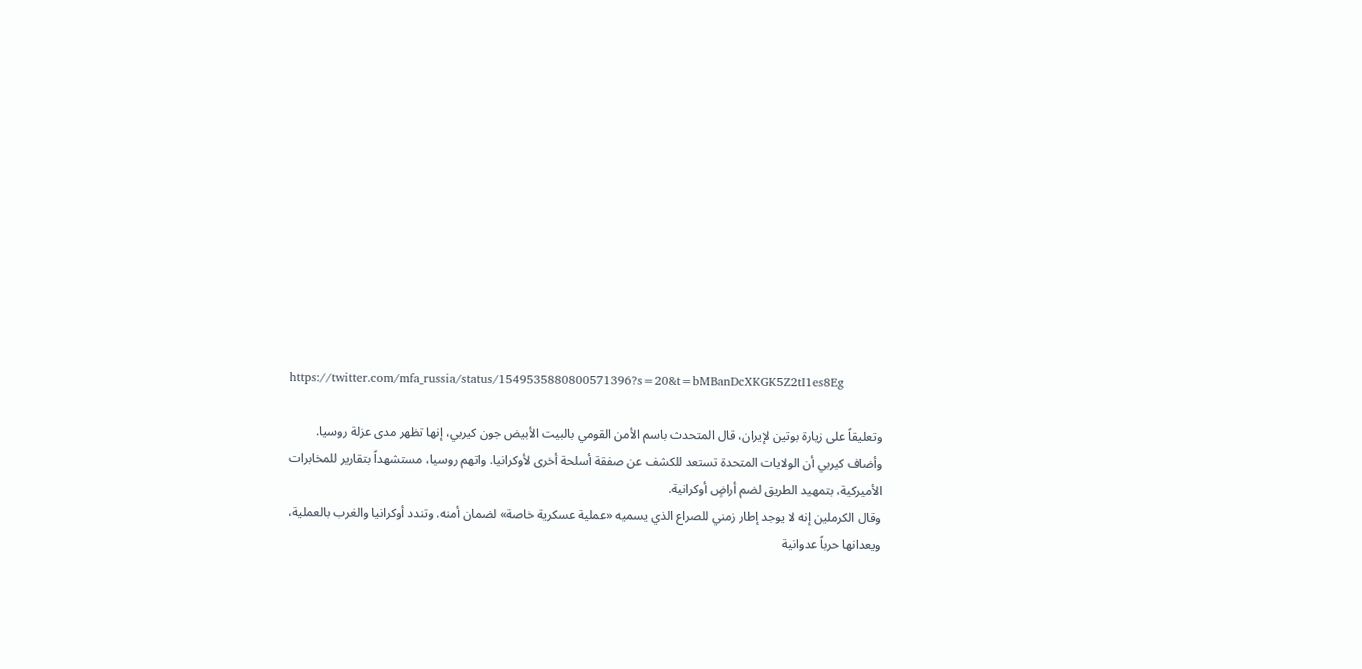https://twitter.com/mfa_russia/status/1549535880800571396?s=20&t=bMBanDcXKGK5Z2tI1es8Eg

وتعليقاً على زيارة بوتين لإيران، قال المتحدث باسم الأمن القومي بالبيت الأبيض جون كيربي، إنها تظهر مدى عزلة روسيا.
وأضاف كيربي أن الولايات المتحدة تستعد للكشف عن صفقة أسلحة أخرى لأوكرانيا. واتهم روسيا، مستشهداً بتقارير للمخابرات الأميركية، بتمهيد الطريق لضم أراضٍ أوكرانية.
وقال الكرملين إنه لا يوجد إطار زمني للصراع الذي يسميه «عملية عسكرية خاصة» لضمان أمنه. وتندد أوكرانيا والغرب بالعملية، ويعدانها حرباً عدوانية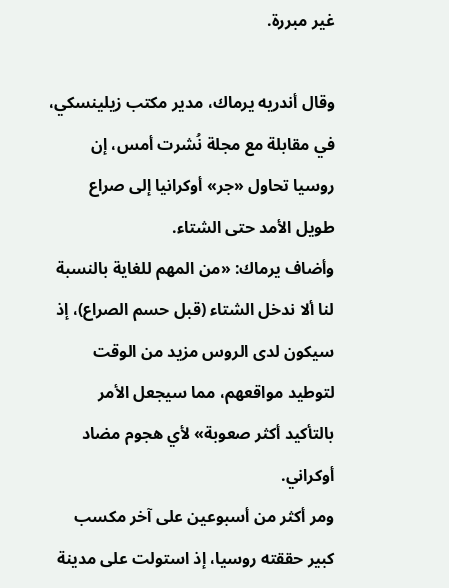غير مبررة.

وقال أندريه يرماك، مدير مكتب زيلينسكي، في مقابلة مع مجلة نُشرت أمس، إن روسيا تحاول «جر» أوكرانيا إلى صراع طويل الأمد حتى الشتاء.
وأضاف يرماك: «من المهم للغاية بالنسبة لنا ألا ندخل الشتاء (قبل حسم الصراع)، إذ سيكون لدى الروس مزيد من الوقت لتوطيد مواقعهم، مما سيجعل الأمر بالتأكيد أكثر صعوبة» لأي هجوم مضاد أوكراني.
ومر أكثر من أسبوعين على آخر مكسب كبير حققته روسيا، إذ استولت على مدينة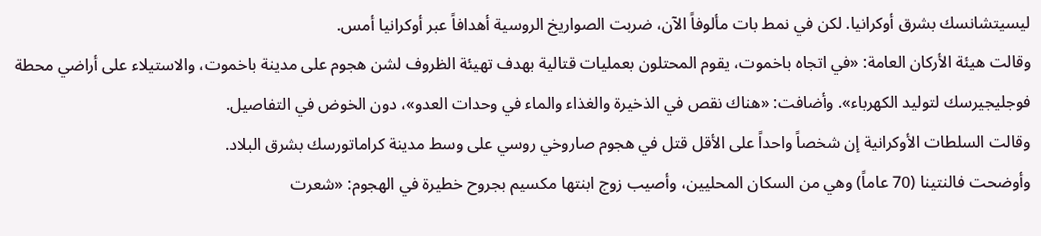ليسيتشانسك بشرق أوكرانيا. لكن في نمط بات مألوفاً الآن، ضربت الصواريخ الروسية أهدافاً عبر أوكرانيا أمس.
وقالت هيئة الأركان العامة: «في اتجاه باخموت، يقوم المحتلون بعمليات قتالية بهدف تهيئة الظروف لشن هجوم على مدينة باخموت، والاستيلاء على أراضي محطة فوجليجيرسك لتوليد الكهرباء». وأضافت: «هناك نقص في الذخيرة والغذاء والماء في وحدات العدو»، دون الخوض في التفاصيل.
وقالت السلطات الأوكرانية إن شخصاً واحداً على الأقل قتل في هجوم صاروخي روسي على وسط مدينة كراماتورسك بشرق البلاد.
وأوضحت فالنتينا (70 عاماً) وهي من السكان المحليين، وأصيب زوج ابنتها مكسيم بجروح خطيرة في الهجوم: «شعرت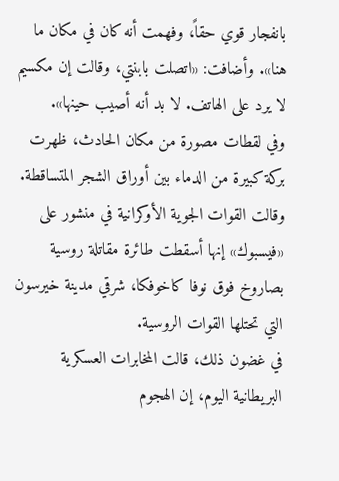بانفجار قوي حقاً، وفهمت أنه كان في مكان ما هنا». وأضافت: «اتصلت بابنتي، وقالت إن مكسيم لا يرد على الهاتف. لا بد أنه أصيب حينها».
وفي لقطات مصورة من مكان الحادث، ظهرت بركة كبيرة من الدماء بين أوراق الشجر المتساقطة.
وقالت القوات الجوية الأوكرانية في منشور على «فيسبوك» إنها أسقطت طائرة مقاتلة روسية بصاروخ فوق نوفا كاخوفكا، شرقي مدينة خيرسون التي تحتلها القوات الروسية.
في غضون ذلك، قالت المخابرات العسكرية البريطانية اليوم، إن الهجوم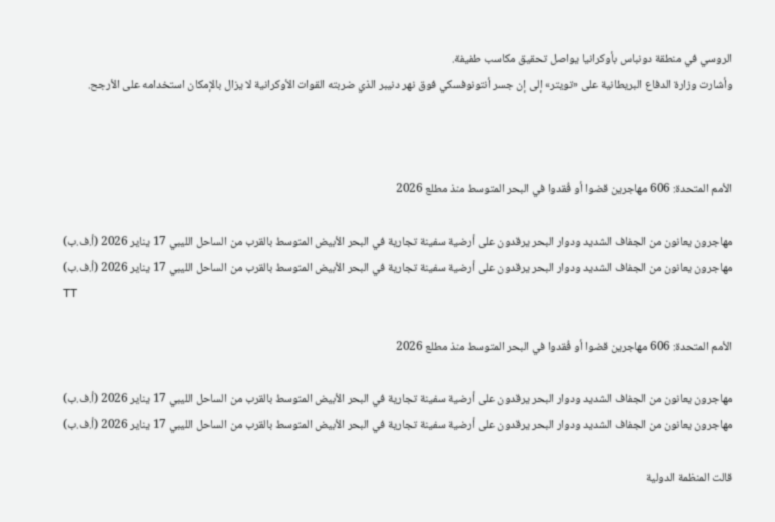الروسي في منطقة دونباس بأوكرانيا يواصل تحقيق مكاسب طفيفة.
وأشارت وزارة الدفاع البريطانية على «تويتر» إلى إن جسر أنتونوفسكي فوق نهر دنيبر الذي ضربته القوات الأوكرانية لا يزال بالإمكان استخدامه على الأرجح.



الأمم المتحدة: 606 مهاجرين قضوا أو فُقدوا في البحر المتوسط منذ مطلع 2026

مهاجرون يعانون من الجفاف الشديد ودوار البحر يرقدون على أرضية سفينة تجارية في البحر الأبيض المتوسط بالقرب من الساحل الليبي 17 يناير 2026 (أ.ف.ب)
مهاجرون يعانون من الجفاف الشديد ودوار البحر يرقدون على أرضية سفينة تجارية في البحر الأبيض المتوسط بالقرب من الساحل الليبي 17 يناير 2026 (أ.ف.ب)
TT

الأمم المتحدة: 606 مهاجرين قضوا أو فُقدوا في البحر المتوسط منذ مطلع 2026

مهاجرون يعانون من الجفاف الشديد ودوار البحر يرقدون على أرضية سفينة تجارية في البحر الأبيض المتوسط بالقرب من الساحل الليبي 17 يناير 2026 (أ.ف.ب)
مهاجرون يعانون من الجفاف الشديد ودوار البحر يرقدون على أرضية سفينة تجارية في البحر الأبيض المتوسط بالقرب من الساحل الليبي 17 يناير 2026 (أ.ف.ب)

قالت المنظمة الدولية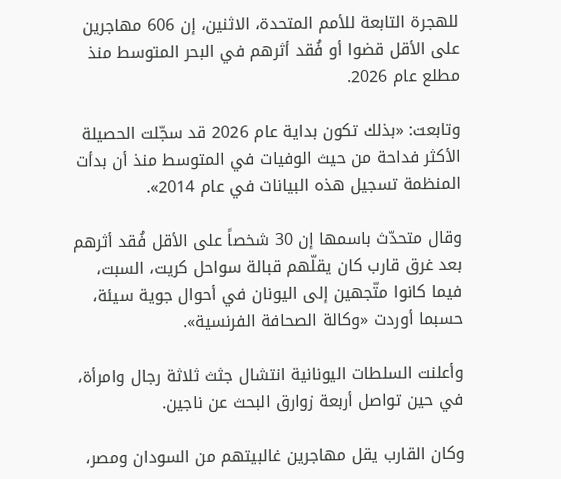للهجرة التابعة للأمم المتحدة، الاثنين، إن 606 مهاجرين على الأقل قضوا أو فُقد أثرهم في البحر المتوسط منذ مطلع عام 2026.

وتابعت: «بذلك تكون بداية عام 2026 قد سجّلت الحصيلة الأكثر فداحة من حيث الوفيات في المتوسط منذ أن بدأت المنظمة تسجيل هذه البيانات في عام 2014».

وقال متحدّث باسمها إن 30 شخصاً على الأقل فُقد أثرهم بعد غرق قارب كان يقلّهم قبالة سواحل كريت، السبت، فيما كانوا متّجهين إلى اليونان في أحوال جوية سيئة، حسبما أوردت «وكالة الصحافة الفرنسية».

وأعلنت السلطات اليونانية انتشال جثث ثلاثة رجال وامرأة، في حين تواصل أربعة زوارق البحث عن ناجين.

وكان القارب يقل مهاجرين غالبيتهم من السودان ومصر،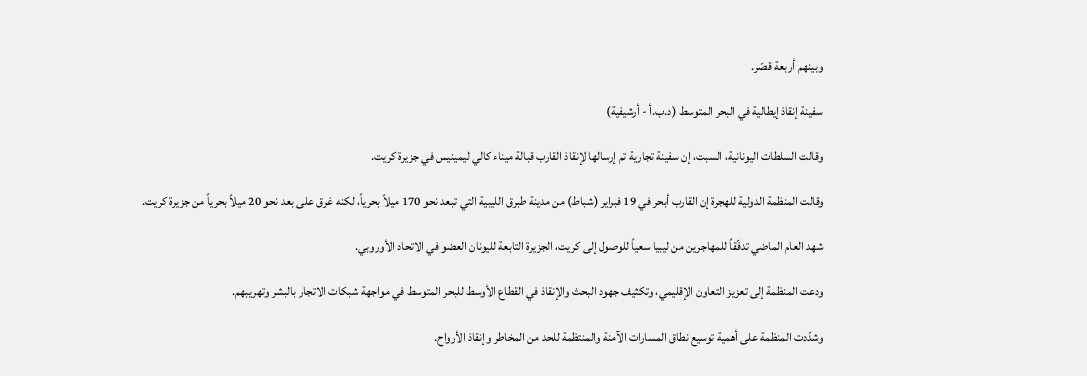وبينهم أربعة قصّر.

سفينة إنقاذ إيطالية في البحر المتوسط (د.ب.أ - أرشيفية)

وقالت السلطات اليونانية، السبت، إن سفينة تجارية تم إرسالها لإنقاذ القارب قبالة ميناء كالي ليمينيس في جزيرة كريت.

وقالت المنظمة الدولية للهجرة إن القارب أبحر في 19 فبراير (شباط) من مدينة طبرق الليبية التي تبعد نحو 170 ميلاً بحرياً، لكنه غرق على بعد نحو 20 ميلاً بحرياً من جزيرة كريت.

شهد العام الماضي تدفّقاً للمهاجرين من ليبيا سعياً للوصول إلى كريت، الجزيرة التابعة لليونان العضو في الاتحاد الأوروبي.

ودعت المنظمة إلى تعزيز التعاون الإقليمي، وتكثيف جهود البحث والإنقاذ في القطاع الأوسط للبحر المتوسط في مواجهة شبكات الاتجار بالبشر وتهريبهم.

وشدّدت المنظمة على أهمية توسيع نطاق المسارات الآمنة والمنتظمة للحد من المخاطر وإنقاذ الأرواح.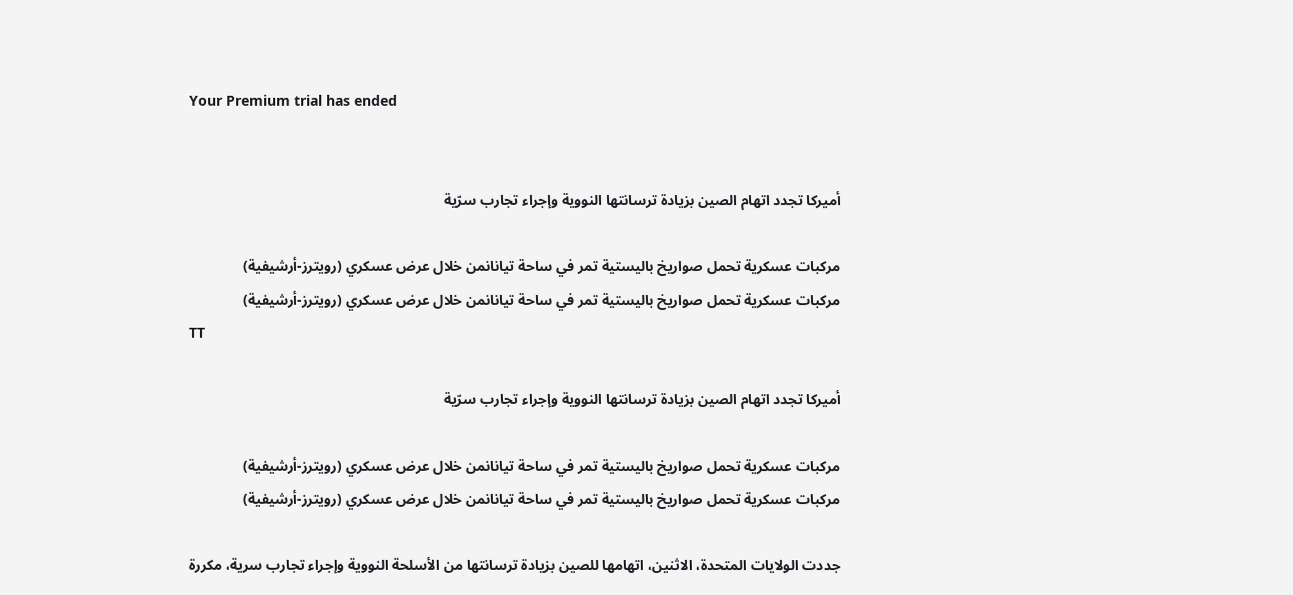Your Premium trial has ended


أميركا تجدد اتهام الصين بزيادة ترسانتها النووية وإجراء تجارب سرّية

مركبات عسكرية تحمل صواريخ باليستية تمر في ساحة تيانانمن خلال عرض عسكري (رويترز-أرشيفية)
مركبات عسكرية تحمل صواريخ باليستية تمر في ساحة تيانانمن خلال عرض عسكري (رويترز-أرشيفية)
TT

أميركا تجدد اتهام الصين بزيادة ترسانتها النووية وإجراء تجارب سرّية

مركبات عسكرية تحمل صواريخ باليستية تمر في ساحة تيانانمن خلال عرض عسكري (رويترز-أرشيفية)
مركبات عسكرية تحمل صواريخ باليستية تمر في ساحة تيانانمن خلال عرض عسكري (رويترز-أرشيفية)

جددت الولايات المتحدة، الاثنين، اتهامها للصين بزيادة ترسانتها من الأسلحة النووية وإجراء تجارب سرية، مكررة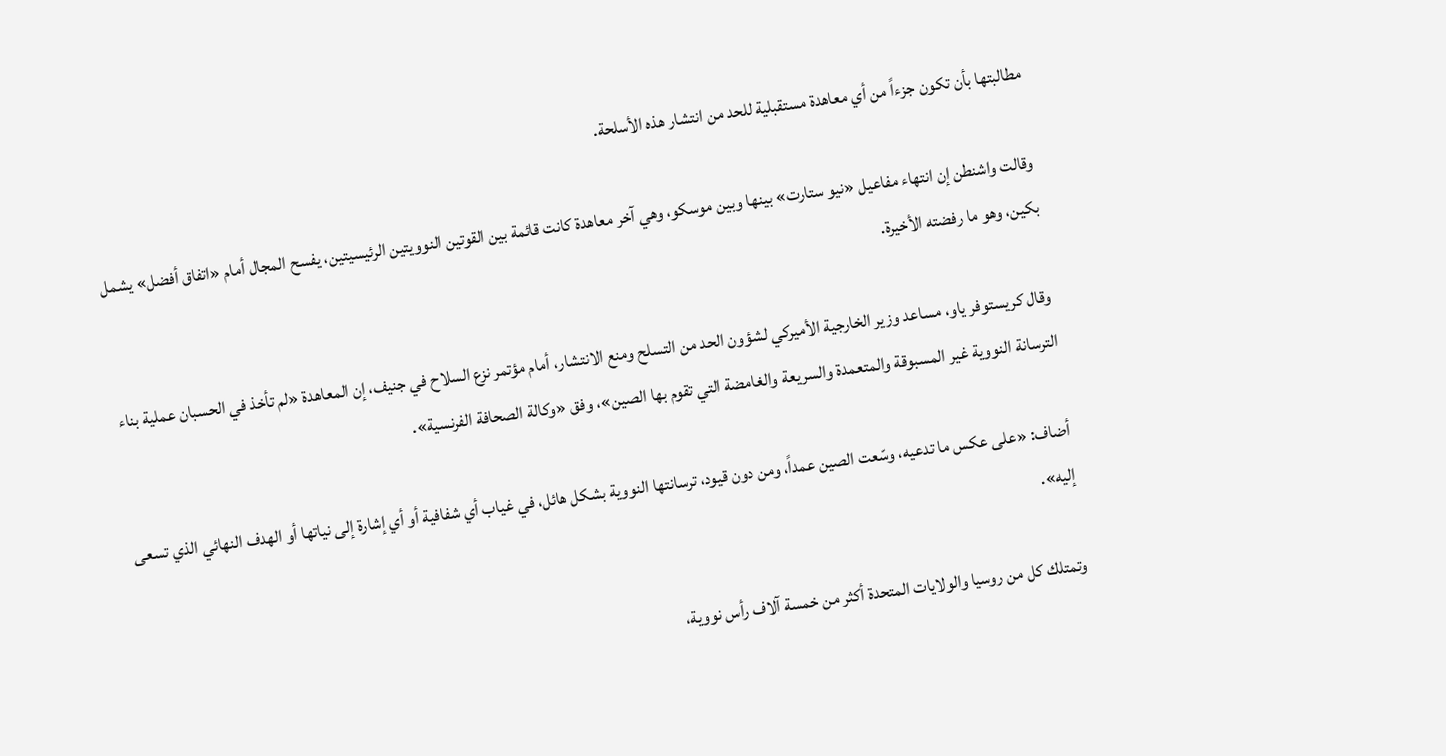مطالبتها بأن تكون جزءاً من أي معاهدة مستقبلية للحد من انتشار هذه الأسلحة.

وقالت واشنطن إن انتهاء مفاعيل «نيو ستارت» بينها وبين موسكو، وهي آخر معاهدة كانت قائمة بين القوتين النوويتين الرئيسيتين، يفسح المجال أمام «اتفاق أفضل» يشمل بكين، وهو ما رفضته الأخيرة.

وقال كريستوفر ياو، مساعد وزير الخارجية الأميركي لشؤون الحد من التسلح ومنع الانتشار، أمام مؤتمر نزع السلاح في جنيف، إن المعاهدة «لم تأخذ في الحسبان عملية بناء الترسانة النووية غير المسبوقة والمتعمدة والسريعة والغامضة التي تقوم بها الصين»، وفق «وكالة الصحافة الفرنسية».

أضاف: «على عكس ما تدعيه، وسّعت الصين عمداً، ومن دون قيود، ترسانتها النووية بشكل هائل، في غياب أي شفافية أو أي إشارة إلى نياتها أو الهدف النهائي الذي تسعى إليه».

وتمتلك كل من روسيا والولايات المتحدة أكثر من خمسة آلاف رأس نووية،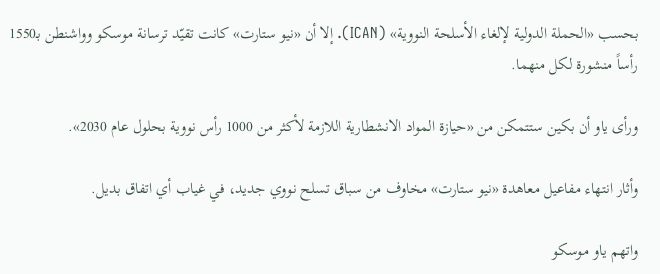بحسب «الحملة الدولية لإلغاء الأسلحة النووية» (ICAN). إلا أن «نيو ستارت» كانت تقيّد ترسانة موسكو وواشنطن بـ1550 رأساً منشورة لكل منهما.

ورأى ياو أن بكين ستتمكن من «حيازة المواد الانشطارية اللازمة لأكثر من 1000 رأس نووية بحلول عام 2030».

وأثار انتهاء مفاعيل معاهدة «نيو ستارت» مخاوف من سباق تسلح نووي جديد، في غياب أي اتفاق بديل.

واتهم ياو موسكو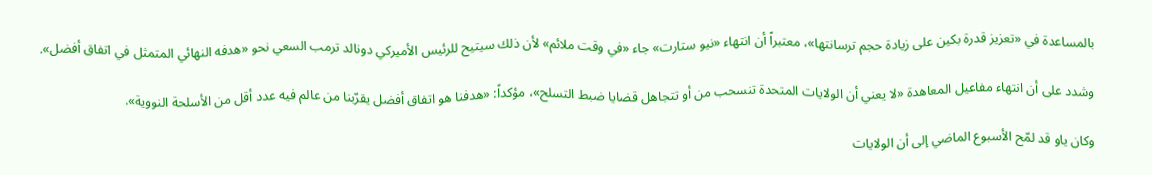بالمساعدة في «تعزيز قدرة بكين على زيادة حجم ترسانتها»، معتبراً أن انتهاء «نيو ستارت» جاء «في وقت ملائم» لأن ذلك سيتيح للرئيس الأميركي دونالد ترمب السعي نحو «هدفه النهائي المتمثل في اتفاق أفضل».

وشدد على أن انتهاء مفاعيل المعاهدة «لا يعني أن الولايات المتحدة تنسحب من أو تتجاهل قضايا ضبط التسلح»، مؤكداً: «هدفنا هو اتفاق أفضل يقرّبنا من عالم فيه عدد أقل من الأسلحة النووية».

وكان ياو قد لمّح الأسبوع الماضي إلى أن الولايات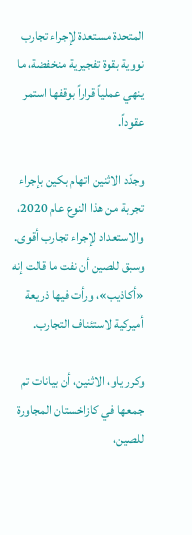المتحدة مستعدة لإجراء تجارب نووية بقوة تفجيرية منخفضة، ما ينهي عملياً قراراً بوقفها استمر عقوداً.

وجدّد الاثنين اتهام بكين بإجراء تجربة من هذا النوع عام 2020، والاستعداد لإجراء تجارب أقوى. وسبق للصين أن نفت ما قالت إنه «أكاذيب»، ورأت فيها ذريعة أميركية لاستئناف التجارب.

وكرر ياو، الاثنين، أن بيانات تم جمعها في كازاخستان المجاورة للصين،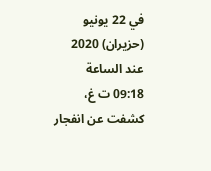في 22 يونيو (حزيران) 2020 عند الساعة 09:18 ت غ، كشفت عن انفجار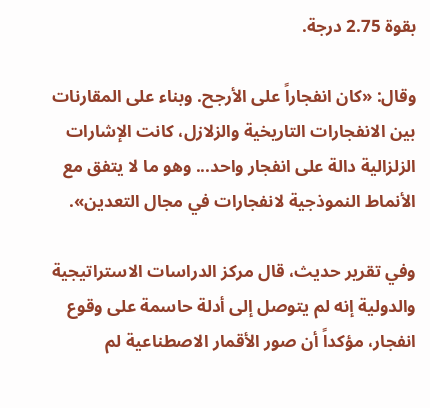بقوة 2.75 درجة.

وقال: «كان انفجاراً على الأرجح. وبناء على المقارنات بين الانفجارات التاريخية والزلازل، كانت الإشارات الزلزالية دالة على انفجار واحد... وهو ما لا يتفق مع الأنماط النموذجية لانفجارات في مجال التعدين».

وفي تقرير حديث، قال مركز الدراسات الاستراتيجية والدولية إنه لم يتوصل إلى أدلة حاسمة على وقوع انفجار، مؤكداً أن صور الأقمار الاصطناعية لم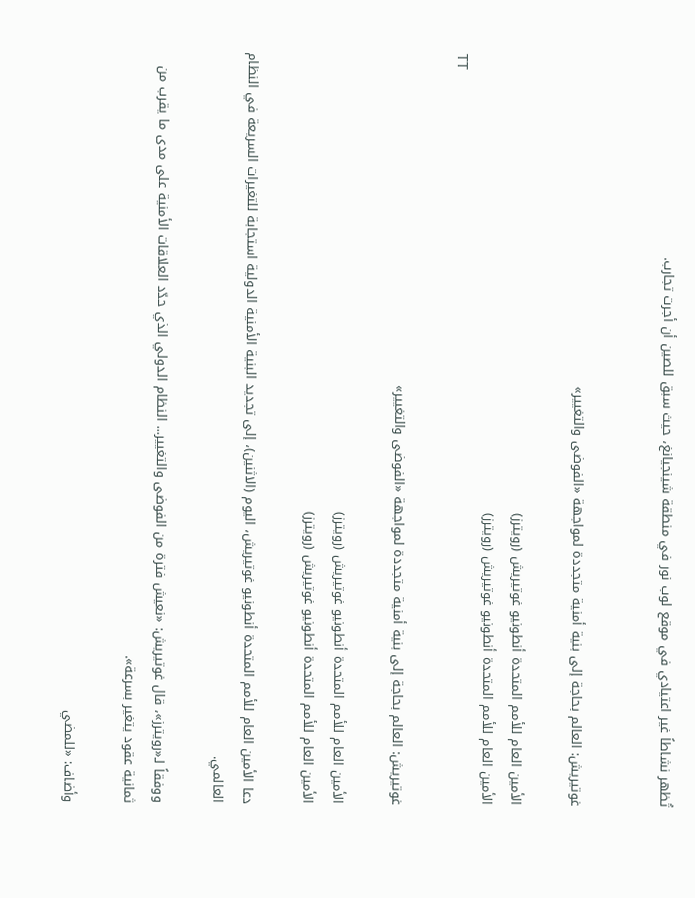تُظهر نشاطاً غير اعتيادي في موقع لوب نور في منطقة شينجيانغ، حيث سبق للصين أن أجرت تجارب.


غوتيريش: العالم بحاجة إلى بنية أمنية متجددة لمواجهة «الفوضى والتغيير»

الأمين العام للأمم المتحدة أنطونيو غوتيريش (رويترز)
الأمين العام للأمم المتحدة أنطونيو غوتيريش (رويترز)
TT

غوتيريش: العالم بحاجة إلى بنية أمنية متجددة لمواجهة «الفوضى والتغيير»

الأمين العام للأمم المتحدة أنطونيو غوتيريش (رويترز)
الأمين العام للأمم المتحدة أنطونيو غوتيريش (رويترز)

دعا الأمين العام للأمم المتحدة أنطونيو غوتيريش، اليوم (الاثنين)، إلى تجديد ‌البنية الأمنية الدولية ‌استجابة للتغيرات ‌السريعة في النظام العالمي.

ووفقاً لـ«رويترز»، قال غوتيريش: «نعيش فترة من الفوضى والتغيير... النظام الدولي الذي حدّد ‌العلاقات ‌الأمنية على ‌مدى ما ‌يقرب من ثمانية عقود يتغير بسرعة».

وأضاف: «للمضي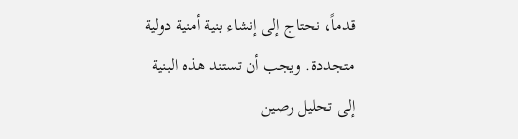قدماً، ‌نحتاج إلى إنشاء بنية أمنية دولية متجددة. ويجب أن تستند هذه البنية إلى تحليل رصين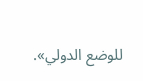للوضع الدولي».